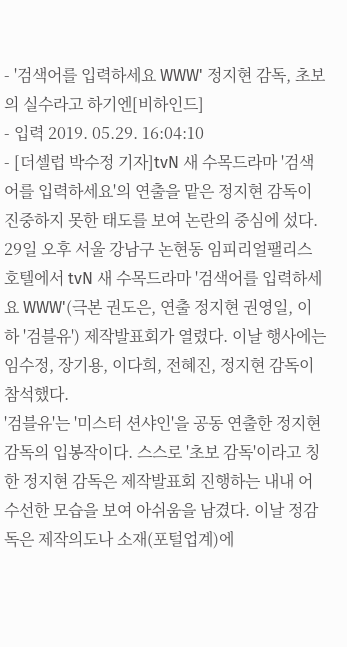- '검색어를 입력하세요 WWW' 정지현 감독, 초보의 실수라고 하기엔[비하인드]
- 입력 2019. 05.29. 16:04:10
- [더셀럽 박수정 기자]tvN 새 수목드라마 '검색어를 입력하세요'의 연출을 맡은 정지현 감독이 진중하지 못한 태도를 보여 논란의 중심에 섰다.
29일 오후 서울 강남구 논현동 임피리얼팰리스 호텔에서 tvN 새 수목드라마 '검색어를 입력하세요 WWW'(극본 권도은, 연출 정지현 권영일, 이하 '검블유') 제작발표회가 열렸다. 이날 행사에는 임수정, 장기용, 이다희, 전혜진, 정지현 감독이 참석했다.
'검블유'는 '미스터 션샤인'을 공동 연출한 정지현 감독의 입봉작이다. 스스로 '초보 감독'이라고 칭한 정지현 감독은 제작발표회 진행하는 내내 어수선한 모습을 보여 아쉬움을 남겼다. 이날 정감독은 제작의도나 소재(포털업계)에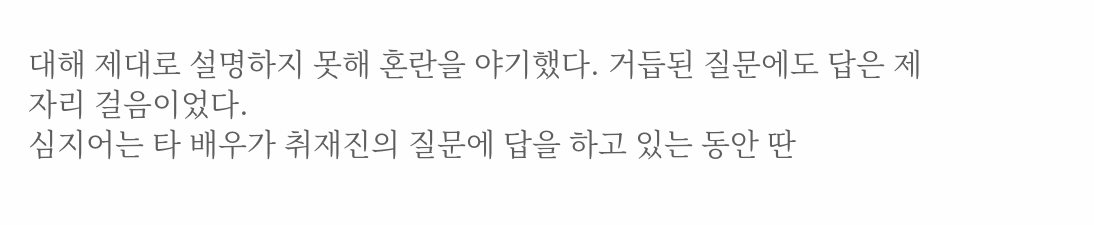대해 제대로 설명하지 못해 혼란을 야기했다. 거듭된 질문에도 답은 제자리 걸음이었다.
심지어는 타 배우가 취재진의 질문에 답을 하고 있는 동안 딴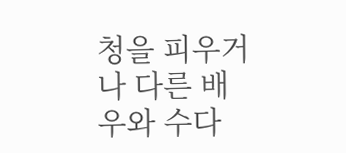청을 피우거나 다른 배우와 수다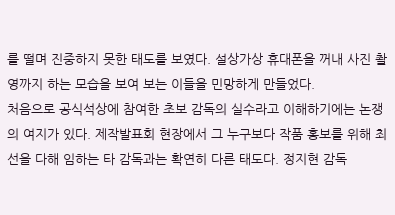를 떨며 진중하지 못한 태도를 보였다. 설상가상 휴대폰을 꺼내 사진 촬영까지 하는 모습을 보여 보는 이들을 민망하게 만들었다.
처음으로 공식석상에 참여한 초보 감독의 실수라고 이해하기에는 논쟁의 여지가 있다. 제작발표회 현장에서 그 누구보다 작품 홍보를 위해 최선을 다해 임하는 타 감독과는 확연히 다른 태도다. 정지현 감독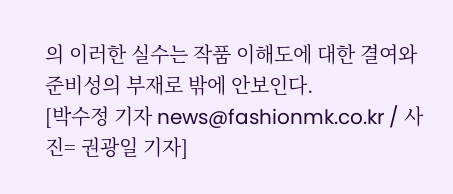의 이러한 실수는 작품 이해도에 대한 결여와 준비성의 부재로 밖에 안보인다.
[박수정 기자 news@fashionmk.co.kr / 사진= 권광일 기자]